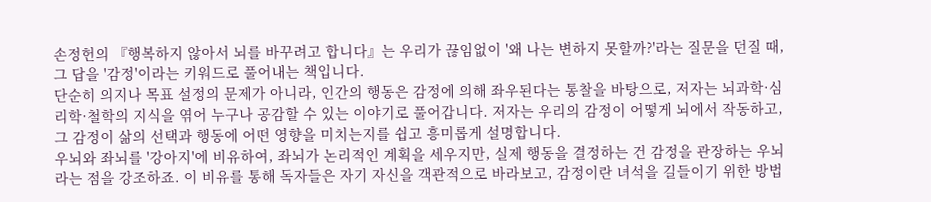손정헌의 『행복하지 않아서 뇌를 바꾸려고 합니다』는 우리가 끊임없이 '왜 나는 변하지 못할까?'라는 질문을 던질 때, 그 답을 '감정'이라는 키워드로 풀어내는 책입니다.
단순히 의지나 목표 설정의 문제가 아니라, 인간의 행동은 감정에 의해 좌우된다는 통찰을 바탕으로, 저자는 뇌과학·심리학·철학의 지식을 엮어 누구나 공감할 수 있는 이야기로 풀어갑니다. 저자는 우리의 감정이 어떻게 뇌에서 작동하고, 그 감정이 삶의 선택과 행동에 어떤 영향을 미치는지를 쉽고 흥미롭게 설명합니다.
우뇌와 좌뇌를 '강아지'에 비유하여, 좌뇌가 논리적인 계획을 세우지만, 실제 행동을 결정하는 건 감정을 관장하는 우뇌라는 점을 강조하죠. 이 비유를 통해 독자들은 자기 자신을 객관적으로 바라보고, 감정이란 녀석을 길들이기 위한 방법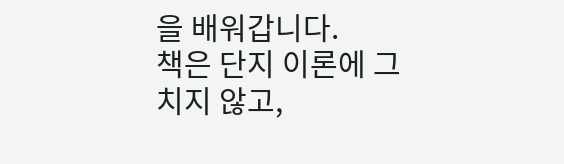을 배워갑니다.
책은 단지 이론에 그치지 않고,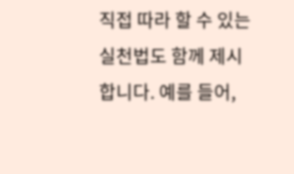직접 따라 할 수 있는 실천법도 함께 제시합니다. 예를 들어,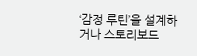‘감정 루틴’을 설계하거나 스토리보드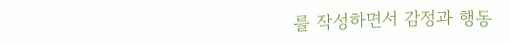를 작성하면서 감정과 행동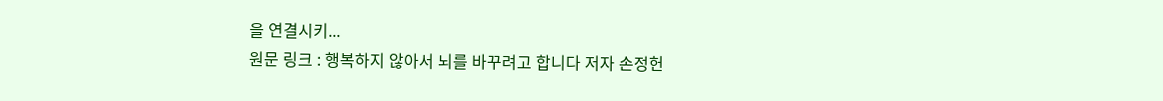을 연결시키...
원문 링크 : 행복하지 않아서 뇌를 바꾸려고 합니다 저자 손정헌